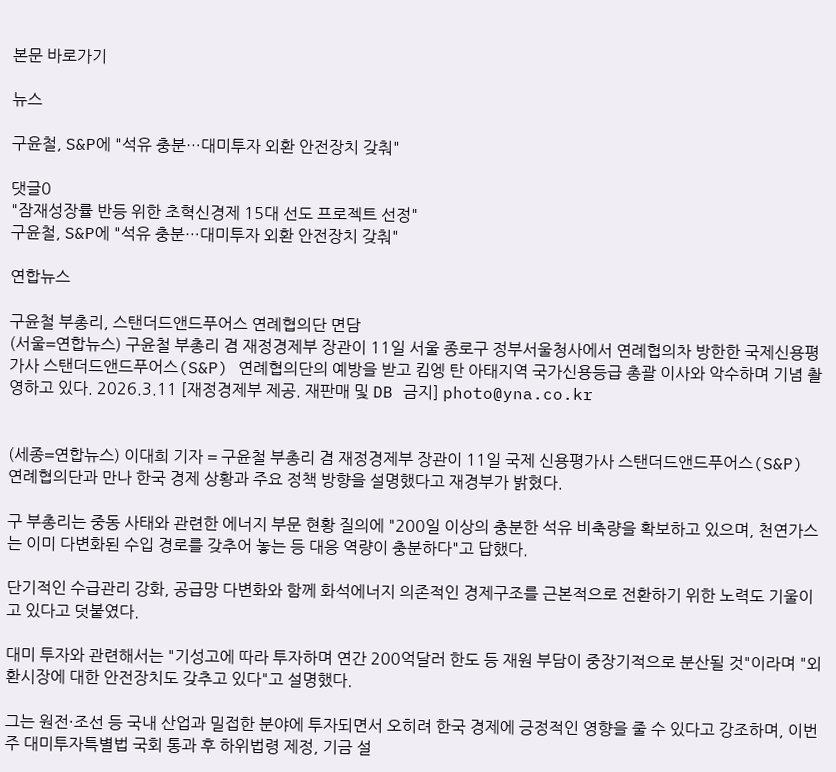본문 바로가기

뉴스

구윤철, S&P에 "석유 충분…대미투자 외환 안전장치 갖춰"

댓글0
"잠재성장률 반등 위한 초혁신경제 15대 선도 프로젝트 선정"
구윤철, S&P에 "석유 충분…대미투자 외환 안전장치 갖춰"

연합뉴스

구윤철 부총리, 스탠더드앤드푸어스 연례협의단 면담
(서울=연합뉴스) 구윤철 부총리 겸 재정경제부 장관이 11일 서울 종로구 정부서울청사에서 연례협의차 방한한 국제신용평가사 스탠더드앤드푸어스(S&P) 연례협의단의 예방을 받고 킴엥 탄 아태지역 국가신용등급 총괄 이사와 악수하며 기념 촬영하고 있다. 2026.3.11 [재정경제부 제공. 재판매 및 DB 금지] photo@yna.co.kr


(세종=연합뉴스) 이대희 기자 = 구윤철 부총리 겸 재정경제부 장관이 11일 국제 신용평가사 스탠더드앤드푸어스(S&P) 연례협의단과 만나 한국 경제 상황과 주요 정책 방향을 설명했다고 재경부가 밝혔다.

구 부총리는 중동 사태와 관련한 에너지 부문 현황 질의에 "200일 이상의 충분한 석유 비축량을 확보하고 있으며, 천연가스는 이미 다변화된 수입 경로를 갖추어 놓는 등 대응 역량이 충분하다"고 답했다.

단기적인 수급관리 강화, 공급망 다변화와 함께 화석에너지 의존적인 경제구조를 근본적으로 전환하기 위한 노력도 기울이고 있다고 덧붙였다.

대미 투자와 관련해서는 "기성고에 따라 투자하며 연간 200억달러 한도 등 재원 부담이 중장기적으로 분산될 것"이라며 "외환시장에 대한 안전장치도 갖추고 있다"고 설명했다.

그는 원전·조선 등 국내 산업과 밀접한 분야에 투자되면서 오히려 한국 경제에 긍정적인 영향을 줄 수 있다고 강조하며, 이번 주 대미투자특별법 국회 통과 후 하위법령 제정, 기금 설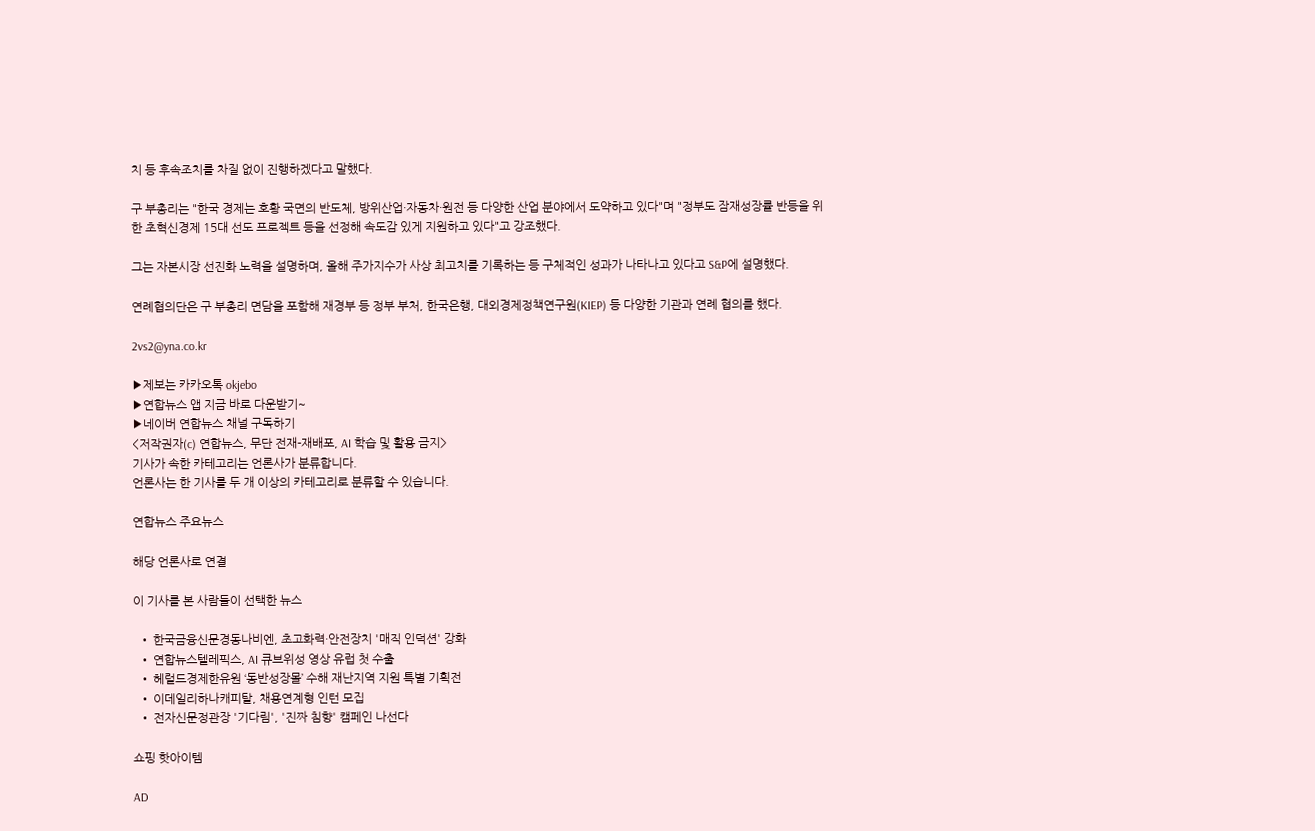치 등 후속조치를 차질 없이 진행하겠다고 말했다.

구 부총리는 "한국 경제는 호황 국면의 반도체, 방위산업·자동차·원전 등 다양한 산업 분야에서 도약하고 있다"며 "정부도 잠재성장률 반등을 위한 초혁신경제 15대 선도 프로젝트 등을 선정해 속도감 있게 지원하고 있다"고 강조했다.

그는 자본시장 선진화 노력을 설명하며, 올해 주가지수가 사상 최고치를 기록하는 등 구체적인 성과가 나타나고 있다고 S&P에 설명했다.

연례협의단은 구 부총리 면담을 포함해 재경부 등 정부 부처, 한국은행, 대외경제정책연구원(KIEP) 등 다양한 기관과 연례 협의를 했다.

2vs2@yna.co.kr

▶제보는 카카오톡 okjebo
▶연합뉴스 앱 지금 바로 다운받기~
▶네이버 연합뉴스 채널 구독하기
<저작권자(c) 연합뉴스, 무단 전재-재배포, AI 학습 및 활용 금지>
기사가 속한 카테고리는 언론사가 분류합니다.
언론사는 한 기사를 두 개 이상의 카테고리로 분류할 수 있습니다.

연합뉴스 주요뉴스

해당 언론사로 연결

이 기사를 본 사람들이 선택한 뉴스

  • 한국금융신문경동나비엔, 초고화력·안전장치 '매직 인덕션' 강화
  • 연합뉴스텔레픽스, AI 큐브위성 영상 유럽 첫 수출
  • 헤럴드경제한유원 ‘동반성장몰’ 수해 재난지역 지원 특별 기획전
  • 이데일리하나캐피탈, 채용연계형 인턴 모집
  • 전자신문정관장 '기다림', '진짜 침향' 캠페인 나선다

쇼핑 핫아이템

AD